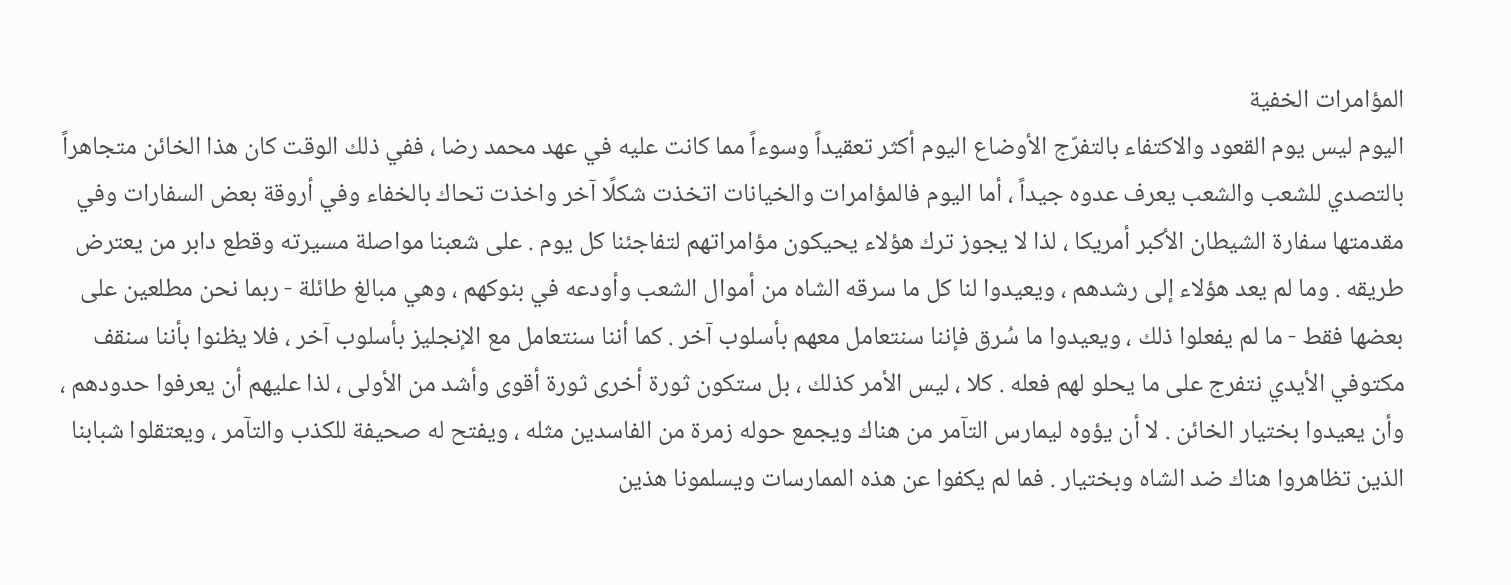المؤامرات الخفية
اليوم ليس يوم القعود والاكتفاء بالتفرّج الأوضاع اليوم أكثر تعقيداً وسوءاً مما كانت عليه في عهد محمد رضا ، ففي ذلك الوقت كان هذا الخائن متجاهراً بالتصدي للشعب والشعب يعرف عدوه جيداً ، أما اليوم فالمؤامرات والخيانات اتخذت شكلًا آخر واخذت تحاك بالخفاء وفي أروقة بعض السفارات وفي مقدمتها سفارة الشيطان الأكبر أمريكا ، لذا لا يجوز ترك هؤلاء يحيكون مؤامراتهم لتفاجئنا كل يوم . على شعبنا مواصلة مسيرته وقطع دابر من يعترض طريقه . وما لم يعد هؤلاء إلى رشدهم ، ويعيدوا لنا كل ما سرقه الشاه من أموال الشعب وأودعه في بنوكهم ، وهي مبالغ طائلة - ربما نحن مطلعين على بعضها فقط - ما لم يفعلوا ذلك ، ويعيدوا ما سُرق فإننا سنتعامل معهم بأسلوب آخر . كما أننا سنتعامل مع الإنجليز بأسلوب آخر ، فلا يظنوا بأننا سنقف مكتوفي الأيدي نتفرج على ما يحلو لهم فعله . كلا ، ليس الأمر كذلك ، بل ستكون ثورة أخرى ثورة أقوى وأشد من الأولى ، لذا عليهم أن يعرفوا حدودهم ، وأن يعيدوا بختيار الخائن . لا أن يؤوه ليمارس التآمر من هناك ويجمع حوله زمرة من الفاسدين مثله ، ويفتح له صحيفة للكذب والتآمر ، ويعتقلوا شبابنا الذين تظاهروا هناك ضد الشاه وبختيار . فما لم يكفوا عن هذه الممارسات ويسلمونا هذين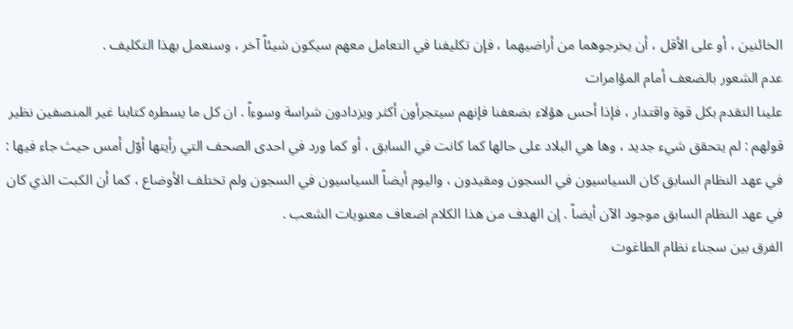الخائنين ، أو على الأقل ، أن يخرجوهما من أراضيهما ، فإن تكليفنا في التعامل معهم سيكون شيئاً آخر ، وسنعمل بهذا التكليف .
عدم الشعور بالضعف أمام المؤامرات
علينا التقدم بكل قوة واقتدار ، فإذا أحس هؤلاء بضعفنا فإنهم سيتجرأون أكثر ويزدادون شراسة وسوءاً . ان كل ما يسطره كتابنا غير المنصفين نظير قولهم : لم يتحقق شيء جديد ، وها هي البلاد على حالها كما كانت في السابق ، أو كما ورد في احدى الصحف التي رأيتها أوّل أمس حيث جاء فيها : في عهد النظام السابق كان السياسيون في السجون ومقيدون ، واليوم أيضاً السياسيون في السجون ولم تختلف الأوضاع ، كما أن الكبت الذي كان في عهد النظام السابق موجود الآن أيضاً . إن الهدف من هذا الكلام اضعاف معنويات الشعب .
الفرق بين سجناء نظام الطاغوت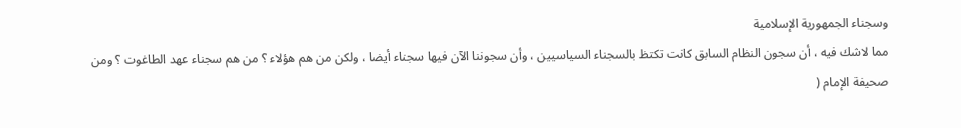وسجناء الجمهورية الإسلامية
مما لاشك فيه ، أن سجون النظام السابق كانت تكتظ بالسجناء السياسيين ، وأن سجوننا الآن فيها سجناء أيضا ، ولكن من هم هؤلاء ؟ من هم سجناء عهد الطاغوت ؟ ومن
صحيفة الإمام (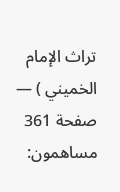تراث الإمام الخميني ) — صفحة 361
مساهمون: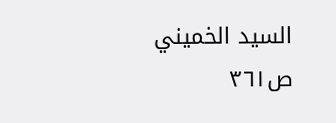السيد الخميني
ص٣٦١